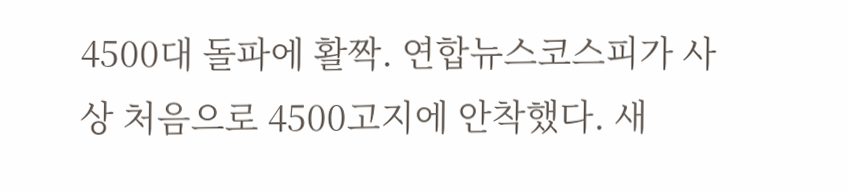4500대 돌파에 활짝. 연합뉴스코스피가 사상 처음으로 4500고지에 안착했다. 새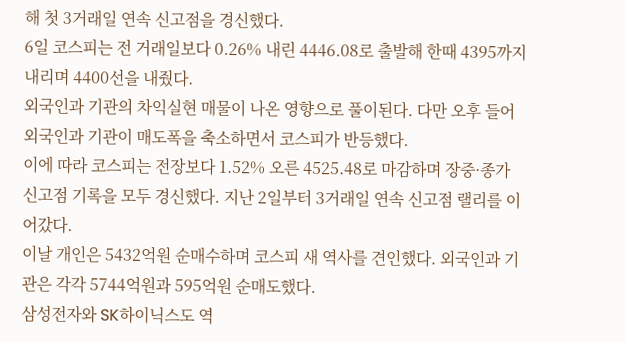해 첫 3거래일 연속 신고점을 경신했다.
6일 코스피는 전 거래일보다 0.26% 내린 4446.08로 출발해 한때 4395까지 내리며 4400선을 내줬다.
외국인과 기관의 차익실현 매물이 나온 영향으로 풀이된다. 다만 오후 들어 외국인과 기관이 매도폭을 축소하면서 코스피가 반등했다.
이에 따라 코스피는 전장보다 1.52% 오른 4525.48로 마감하며 장중·종가 신고점 기록을 모두 경신했다. 지난 2일부터 3거래일 연속 신고점 랠리를 이어갔다.
이날 개인은 5432억원 순매수하며 코스피 새 역사를 견인했다. 외국인과 기관은 각각 5744억원과 595억원 순매도했다.
삼성전자와 SK하이닉스도 역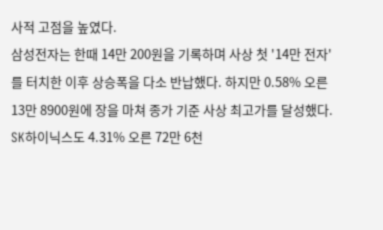사적 고점을 높였다.
삼성전자는 한때 14만 200원을 기록하며 사상 첫 '14만 전자'를 터치한 이후 상승폭을 다소 반납했다. 하지만 0.58% 오른 13만 8900원에 장을 마쳐 종가 기준 사상 최고가를 달성했다. SK하이닉스도 4.31% 오른 72만 6천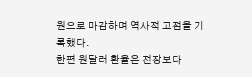원으로 마감하며 역사적 고점을 기록했다.
한편 원달러 환율은 전장보다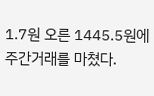1.7원 오른 1445.5원에 주간거래를 마쳤다.